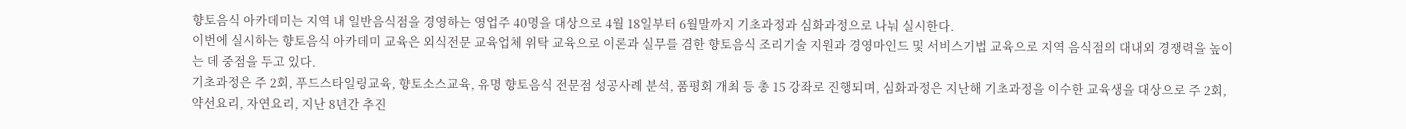향토음식 아카데미는 지역 내 일반음식점을 경영하는 영업주 40명을 대상으로 4월 18일부터 6월말까지 기초과정과 심화과정으로 나눠 실시한다.
이번에 실시하는 향토음식 아카데미 교육은 외식전문 교육업체 위탁 교육으로 이론과 실무를 겸한 향토음식 조리기술 지원과 경영마인드 및 서비스기법 교육으로 지역 음식점의 대내외 경쟁력을 높이는 데 중점을 두고 있다.
기초과정은 주 2회, 푸드스타일링교육, 향토소스교육, 유명 향토음식 전문점 성공사례 분석, 품평회 개최 등 총 15 강좌로 진행되며, 심화과정은 지난해 기초과정을 이수한 교육생을 대상으로 주 2회, 약선요리, 자연요리, 지난 8년간 추진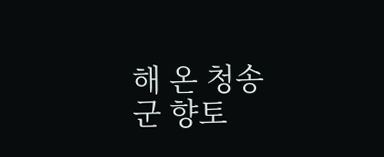해 온 청송군 향토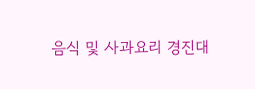음식 및 사과요리 경진대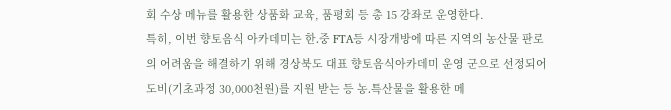회 수상 메뉴를 활용한 상품화 교육, 품평회 등 총 15 강좌로 운영한다.
특히, 이번 향토음식 아카데미는 한․중 FTA등 시장개방에 따른 지역의 농산물 판로의 어려움을 해결하기 위해 경상북도 대표 향토음식아카데미 운영 군으로 선정되어 도비(기초과정 30,000천원)를 지원 받는 등 농․특산물을 활용한 메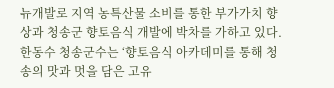뉴개발로 지역 농특산물 소비를 통한 부가가치 향상과 청송군 향토음식 개발에 박차를 가하고 있다.
한동수 청송군수는 ‘향토음식 아카데미를 통해 청송의 맛과 멋을 담은 고유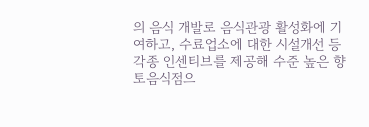의 음식 개발로 음식관광 활성화에 기여하고, 수료업소에 대한 시설개선 등 각종 인센티브를 제공해 수준 높은 향토음식점으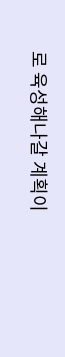로 육성해나갈 계획이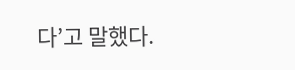다’고 말했다.